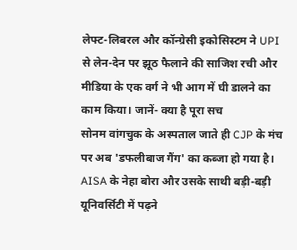लेफ्ट-लिबरल और कॉन्ग्रेसी इकोसिस्टम ने UPI से लेन-देन पर झूठ फैलाने की साजिश रची और मीडिया के एक वर्ग ने भी आग में घी डालने का काम किया। जानें- क्या है पूरा सच
सोनम वांगचुक के अस्पताल जाते ही CJP के मंच पर अब 'डफलीबाज गैंग' का कब्जा हो गया है। AISA के नेहा बोरा और उसके साथी बड़ी-बड़ी यूनिवर्सिटी में पढ़ने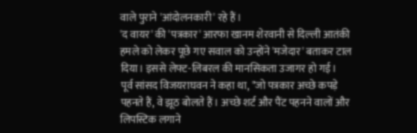वाले पुराने 'आंदोलनकारी' रहे हैं।
'द वायर' की 'पत्रकार' आरफा खानम शेरवानी से दिल्ली आतंकी हमले को लेकर पूछे गए सवाल को उन्होंने 'मजेदार' बताकर टाल दिया। इससे लेफ्ट-लिबरल की मानसिकता उजागर हो गई।
पूर्व सांसद विजयराघवन ने कहा था, "जो पत्रकार अच्छे कपड़े पहनते हैं, वे झूठ बोलते हैं। अच्छे शर्ट और पैंट पहनने वालों और लिपस्टिक लगाने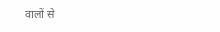वालों से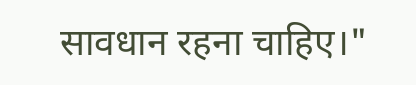सावधान रहना चाहिए।"